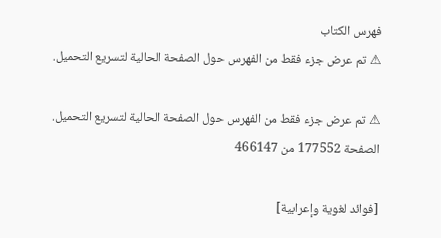فهرس الكتاب
⚠ تم عرض جزء فقط من الفهرس حول الصفحة الحالية لتسريع التحميل.

⚠ تم عرض جزء فقط من الفهرس حول الصفحة الحالية لتسريع التحميل.
الصفحة 177552 من 466147

[فوائد لغوية وإعرابية]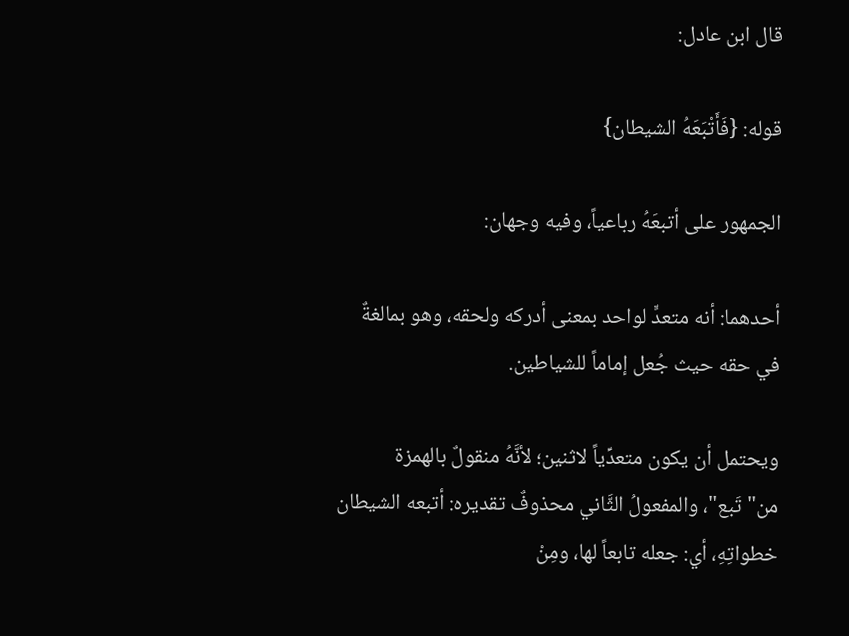قال ابن عادل:

قوله: {فَأَتْبَعَهُ الشيطان}

الجمهور على أتبعَهُ رباعياً، وفيه وجهان:

أحدهما: أنه متعدٍّ لواحد بمعنى أدركه ولحقه، وهو بمالغةٌ في حقه حيث جُعل إماماً للشياطين.

ويحتمل أن يكون متعدِّياً لاثنين؛ لأنَّهُ منقولٌ بالهمزة من"تَبع"، والمفعولُ الثَّاني محذوفٌ تقديره: أتبعه الشيطان خطواتِهِ، أي: جعله تابعاً لها، ومِنْ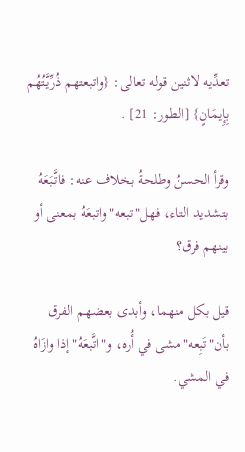تعدِّيه لاثنين قوله تعالى: {واتبعتهم ذُرِّيَّتُهُم بِإِيمَانٍ} [الطور: 21] .

وقرأ الحسنُ وطلحةُ بخلاف عنه: فاتَّبَعَهُ بتشديد التاء، فهل"تبعه"واتبعَهُ بمعنى أو بينهم فرق؟

قيل بكل منهما، وأبدى بعضهم الفرق بأن"تَبِعه"مشى في أُره، و"اتَّبعَهُ"إذا وازَاهُ في المشي.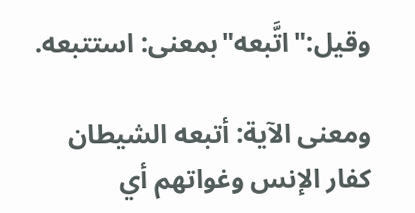وقيل:"اتَّبعه"بمعنى: استتبعه.

ومعنى الآية: أتبعه الشيطان كفار الإنس وغواتهم أي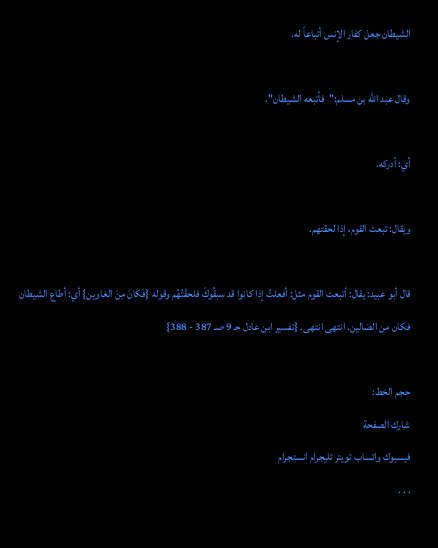الشيطان جعل كفار الإنس أتباعاً له.

وقال عبد الله بن مسلم:"فأتبعه الشيطان".

أي: أدركه.

ويقال: تبعت القوم، إذا لحقتهم.

قال أبو عبيد: يقال: أتبعت القوم مثل: أفعلتُ إذا كانوا قد سبقُوكَ فلحقْتُهُم وقوله {فَكَانَ مِنَ الغاوين} أي: أطاع الشيطان فكان من الضالين. انتهى انتهى. {تفسير ابن عادل حـ 9 صـ 387 - 388}

حجم الخط:
شارك الصفحة
فيسبوك واتساب تويتر تليجرام انستجرام
. . .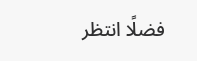فضلًا انتظر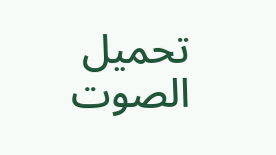تحميل الصوت